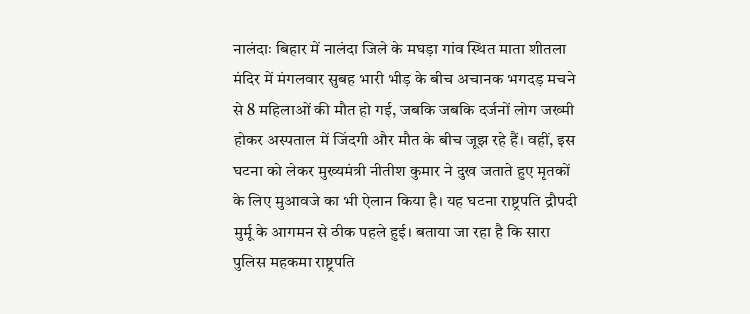नालंदाः बिहार में नालंदा जिले के मघड़ा गांव स्थित माता शीतला मंदिर में मंगलवार सुबह भारी भीड़ के बीच अचानक भगदड़ मचने से 8 महिलाओं की मौत हो गई, जबकि जबकि दर्जनों लोग जख्मी होकर अस्पताल में जिंदगी और मौत के बीच जूझ रहे हैं। वहीं, इस घटना को लेकर मुख्यमंत्री नीतीश कुमार ने दुख जताते हुए मृतकों के लिए मुआवजे का भी ऐलान किया है। यह घटना राष्ट्रपति द्रौपदी मुर्मू के आगमन से ठीक पहले हुई। बताया जा रहा है कि सारा पुलिस महकमा राष्ट्रपति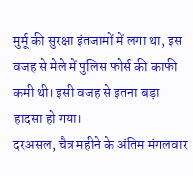मुर्मू की सुरक्षा इंतजामों में लगा था, इस वजह से मेले में पुलिस फोर्स की काफी कमी थी। इसी वजह से इतना बड़ा हादसा हो गया।
दरअसल, चैत्र महीने के अंतिम मंगलवार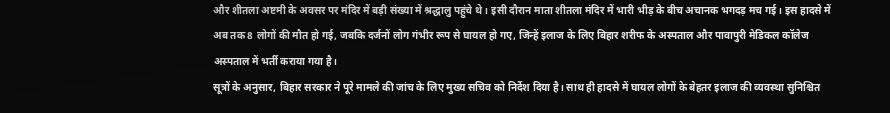और शीतला अष्टमी के अवसर पर मंदिर में बड़ी संख्या में श्रद्धालु पहुंचे थे। इसी दौरान माता शीतला मंदिर में भारी भीड़ के बीच अचानक भगदड़ मच गई। इस हादसे में अब तक 8 लोगों की मौत हो गई, जबकि दर्जनों लोग गंभीर रूप से घायल हो गए, जिन्हें इलाज के लिए बिहार शरीफ के अस्पताल और पावापुरी मेडिकल कॉलेज अस्पताल में भर्ती कराया गया है।
सूत्रों के अनुसार, बिहार सरकार ने पूरे मामले की जांच के लिए मुख्य सचिव को निर्देश दिया है। साथ ही हादसे में घायल लोगों के बेहतर इलाज की व्यवस्था सुनिश्चित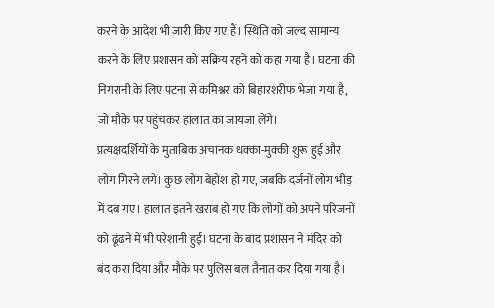करने के आदेश भी जारी किए गए हैं। स्थिति को जल्द सामान्य करने के लिए प्रशासन को सक्रिय रहने को कहा गया है। घटना की निगरानी के लिए पटना से कमिश्नर को बिहारशरीफ भेजा गया है, जो मौके पर पहुंचकर हालात का जायजा लेंगे।
प्रत्यक्षदर्शियों के मुताबिक अचानक धक्का-मुक्की शुरू हुई और लोग गिरने लगे। कुछ लोग बेहोश हो गए, जबकि दर्जनों लोग भीड़ में दब गए। हालात इतने खराब हो गए कि लोगों को अपने परिजनों को ढूंढने में भी परेशानी हुई। घटना के बाद प्रशासन ने मंदिर को बंद करा दिया और मौके पर पुलिस बल तैनात कर दिया गया है।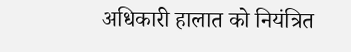अधिकारी हालात को नियंत्रित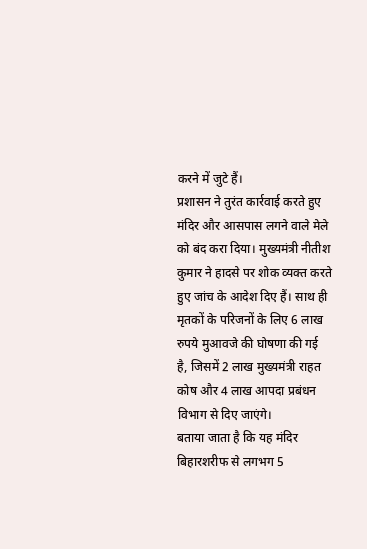करने में जुटे हैं।
प्रशासन ने तुरंत कार्रवाई करते हुए मंदिर और आसपास लगने वाले मेले को बंद करा दिया। मुख्यमंत्री नीतीश कुमार ने हादसे पर शोक व्यक्त करते हुए जांच के आदेश दिए हैं। साथ ही मृतकों के परिजनों के लिए 6 लाख रुपये मुआवजे की घोषणा की गई है, जिसमें 2 लाख मुख्यमंत्री राहत कोष और 4 लाख आपदा प्रबंधन विभाग से दिए जाएंगे।
बताया जाता है कि यह मंदिर बिहारशरीफ से लगभग 5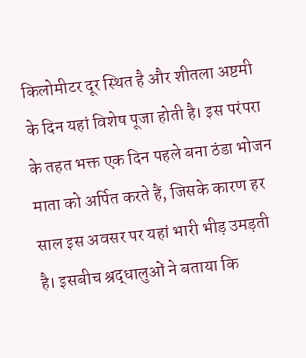किलोमीटर दूर स्थित है और शीतला अष्टमी के दिन यहां विशेष पूजा होती है। इस परंपरा के तहत भक्त एक दिन पहले बना ठंडा भोजन माता को अर्पित करते हैं, जिसके कारण हर साल इस अवसर पर यहां भारी भीड़ उमड़ती है। इसबीच श्रद्धालुओं ने बताया कि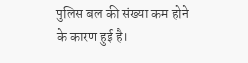पुलिस बल की संख्या कम होने के कारण हुई है।